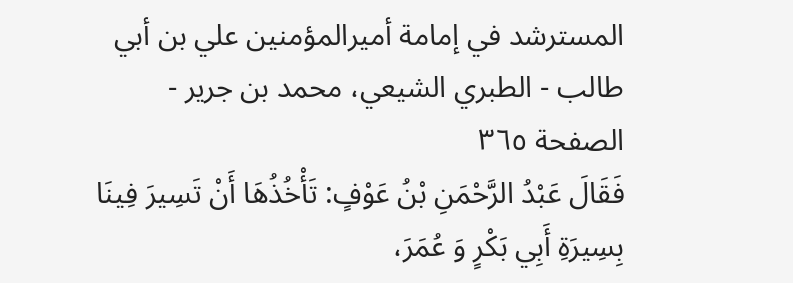المسترشد في إمامة أميرالمؤمنين علي بن أبي طالب - الطبري الشيعي، محمد بن جرير - الصفحة ٣٦٥
فَقَالَ عَبْدُ الرَّحْمَنِ بْنُ عَوْفٍ: تَأْخُذُهَا أَنْ تَسِيرَ فِينَا بِسِيرَةِ أَبِي بَكْرٍ وَ عُمَرَ،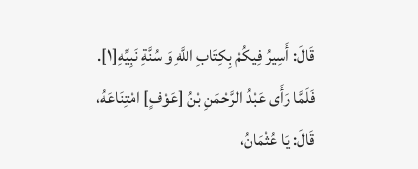قَالَ: أَسِيرُ فِيكُمْ بِكِتَابِ اللَّهِ وَ سُنَّةِ نَبِيِّهِ[١].
فَلَمَّا رَأَى عَبْدُ الرَّحْمَنِ بْنُ [عَوْفٍ] امْتِنَاعَهُ، قَالَ: يَا عُثْمَانُ،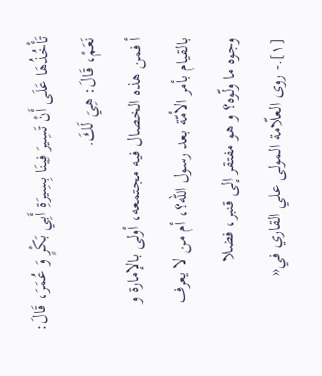تَأْخُذُهَا عَلَى أَنْ تَسِيرَ فِينَا بِسِيرَةِ أَبِي بَكْرٍ وَ عُمَرَ، قَالَ: نَعَمْ، قَالَ: هِيَ لَكَ.
أ فمن هذه الخصال فيه مجتمعه، أولى بالإمارة و بالقيام بأمر الأمّة بعد رسول اللّه؟، أم من لا يعرف وجوه ما ولّوه؟ و هو مفتقر إلى قنبر، فضلا
[١].- روى العلّامة المولى علي القاري في«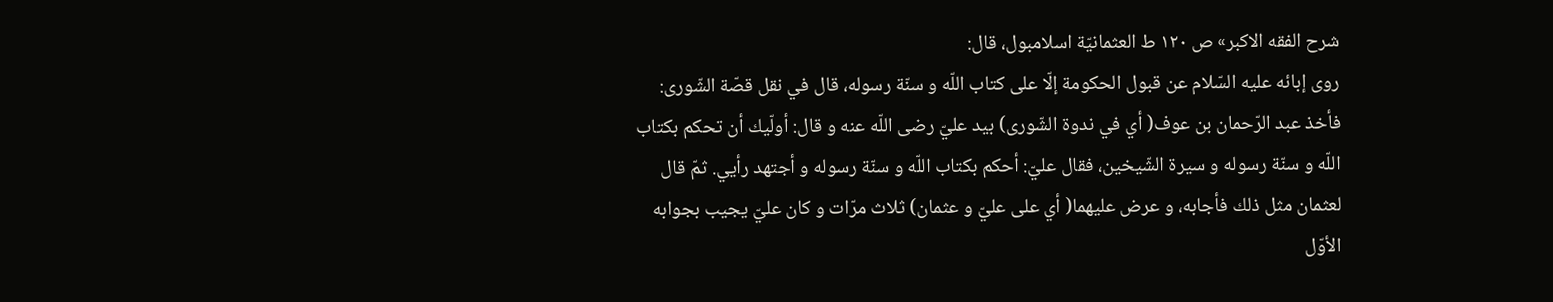شرح الفقه الاكبر» ص ١٢٠ ط العثمانيّة اسلامبول، قال:
روى إبائه عليه السّلام عن قبول الحكومة إلّا على كتاب اللّه و سنّة رسوله، قال في نقل قصّة الشّورى: فأخذ عبد الرّحمان بن عوف( أي في ندوة الشّورى) بيد عليّ رضى اللّه عنه و قال: أولّيك أن تحكم بكتاب اللّه و سنّة رسوله و سيرة الشّيخين، فقال عليّ: أحكم بكتاب اللّه و سنّة رسوله و أجتهد رأيي. ثمّ قال لعثمان مثل ذلك فأجابه، و عرض عليهما( أي على عليّ و عثمان) ثلاث مرّات و كان عليّ يجيب بجوابه الأوّل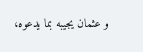و عثمان يجيبه بما يدعوه،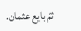ثمّ بايع عثمان.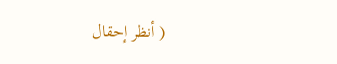( أنظر إحقال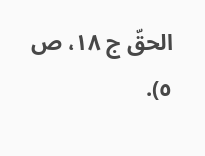الحقّ ج ١٨، ص ٥).